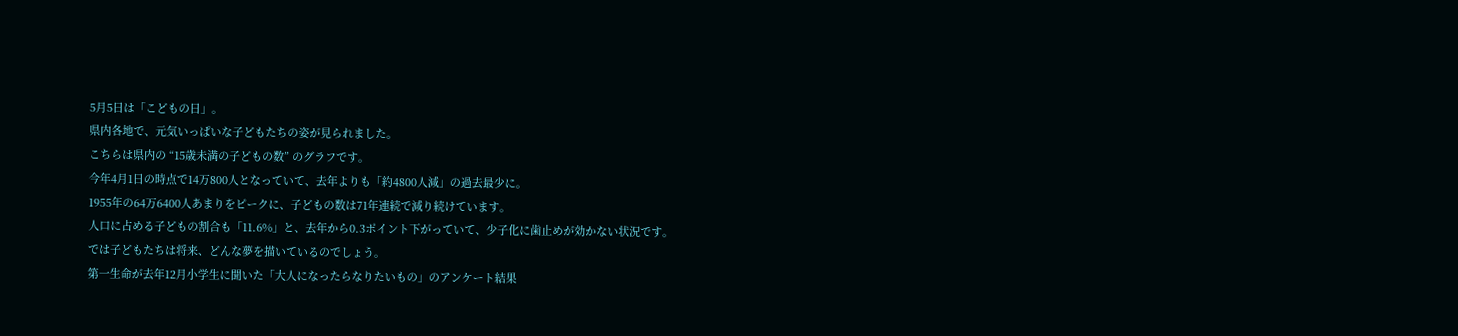5月5日は「こどもの日」。
県内各地で、元気いっぱいな子どもたちの姿が見られました。
こちらは県内の “15歳未満の子どもの数” のグラフです。
今年4月1日の時点で14万800人となっていて、去年よりも「約4800人減」の過去最少に。
1955年の64万6400人あまりをピークに、子どもの数は71年連続で減り続けています。
人口に占める子どもの割合も「11.6%」と、去年から0.3ポイント下がっていて、少子化に歯止めが効かない状況です。
では子どもたちは将来、どんな夢を描いているのでしょう。
第一生命が去年12月小学生に聞いた「大人になったらなりたいもの」のアンケート結果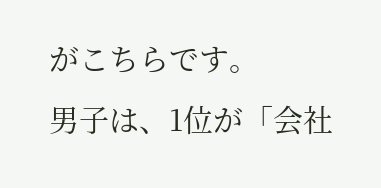がこちらです。
男子は、1位が「会社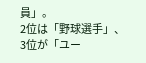員」。
2位は「野球選手」、3位が「ユー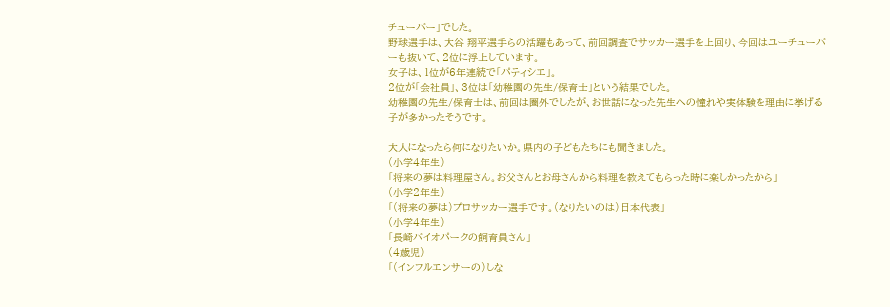チューバー」でした。
野球選手は、大谷 翔平選手らの活躍もあって、前回調査でサッカー選手を上回り、今回はユーチューバーも抜いて、2位に浮上しています。
女子は、1位が6年連続で「パティシエ」。
2位が「会社員」、3位は「幼稚園の先生/保育士」という結果でした。
幼稚園の先生/保育士は、前回は圏外でしたが、お世話になった先生への憧れや実体験を理由に挙げる子が多かったそうです。

大人になったら何になりたいか。県内の子どもたちにも聞きました。
(小学4年生)
「将来の夢は料理屋さん。お父さんとお母さんから料理を教えてもらった時に楽しかったから」
(小学2年生)
「(将来の夢は)プロサッカー選手です。(なりたいのは)日本代表」
(小学4年生)
「長崎バイオパークの飼育員さん」
(4歳児)
「(インフルエンサーの)しな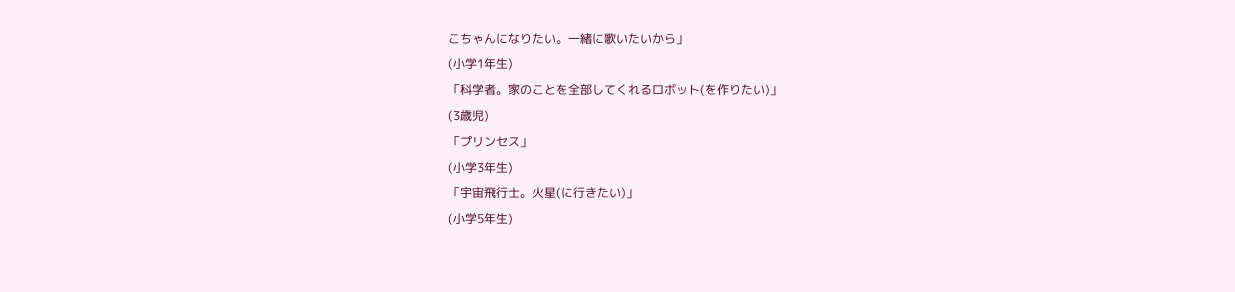こちゃんになりたい。一緒に歌いたいから」
(小学1年生)
「科学者。家のことを全部してくれるロボット(を作りたい)」
(3歳児)
「プリンセス」
(小学3年生)
「宇宙飛行士。火星(に行きたい)」
(小学5年生)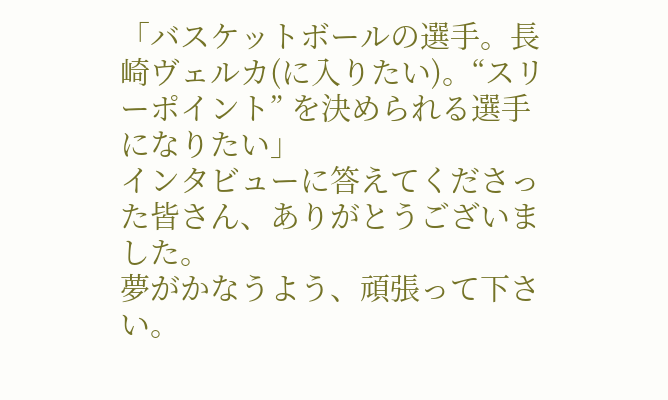「バスケットボールの選手。長崎ヴェルカ(に入りたい)。“スリーポイント” を決められる選手になりたい」
インタビューに答えてくださった皆さん、ありがとうございました。
夢がかなうよう、頑張って下さい。